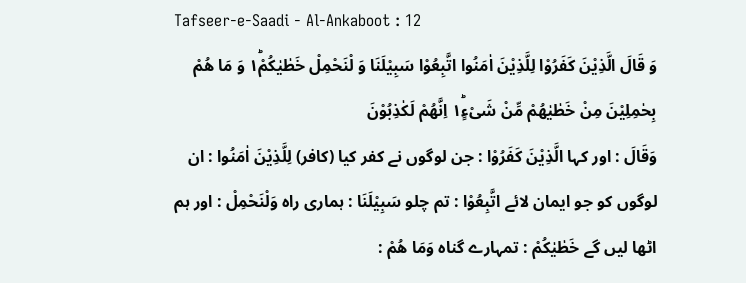Tafseer-e-Saadi - Al-Ankaboot : 12
وَ قَالَ الَّذِیْنَ كَفَرُوْا لِلَّذِیْنَ اٰمَنُوا اتَّبِعُوْا سَبِیْلَنَا وَ لْنَحْمِلْ خَطٰیٰكُمْ١ؕ وَ مَا هُمْ بِحٰمِلِیْنَ مِنْ خَطٰیٰهُمْ مِّنْ شَیْءٍ١ؕ اِنَّهُمْ لَكٰذِبُوْنَ
وَقَالَ : اور کہا الَّذِيْنَ كَفَرُوْا : جن لوگوں نے کفر کیا (کافر) لِلَّذِيْنَ اٰمَنُوا : ان لوگوں کو جو ایمان لائے اتَّبِعُوْا : تم چلو سَبِيْلَنَا : ہماری راہ وَلْنَحْمِلْ : اور ہم اٹھا لیں گے خَطٰيٰكُمْ : تمہارے گناہ وَمَا هُمْ :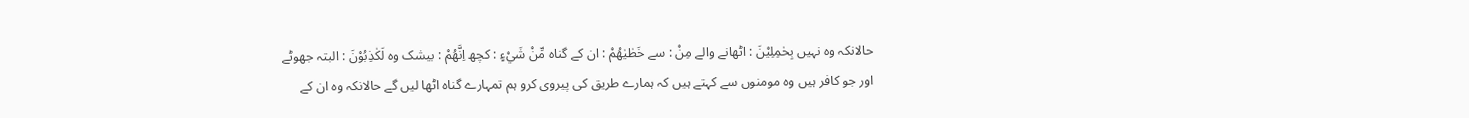حالانکہ وہ نہیں بِحٰمِلِيْنَ : اٹھانے والے مِنْ : سے خَطٰيٰهُمْ : ان کے گناہ مِّنْ شَيْءٍ : کچھ اِنَّهُمْ : بیشک وہ لَكٰذِبُوْنَ : البتہ جھوٹے
اور جو کافر ہیں وہ مومنوں سے کہتے ہیں کہ ہمارے طریق کی پیروی کرو ہم تمہارے گناہ اٹھا لیں گے حالانکہ وہ ان کے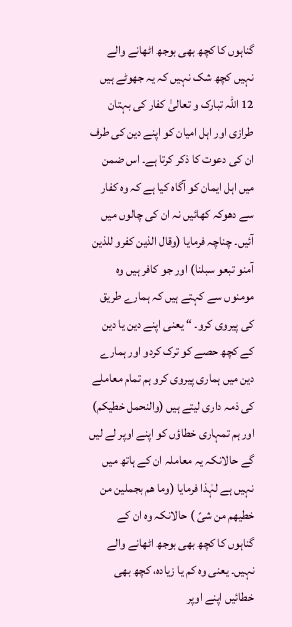گناہوں کا کچھ بھی بوجھ اٹھانے والے نہیں کچھ شک نہیں کہ یہ جھوٹے ہیں
12 اللہ تبارک و تعالیٰ کفار کی بہتان طرازی اور اہل امیان کو اپنے دین کی طرف ان کی دعوت کا ذکر کرتا ہے۔ اس ضمن میں اہل ایمان کو آگاہ کیا ہے کہ وہ کفار سے دھوکہ کھائیں نہ ان کی چالوں میں آئیں۔ چناچہ فرمایا (وقال الذین کفرو للذین آمنو تبعو سبلنا) اور جو کافر ہیں وہ مومنوں سے کہتے ہیں کہ ہمارے طریق کی پیروی کرو۔ “ یعنی اپنے دین یا دین کے کچھ حصے کو ترک کردو اور ہمارے دین میں ہماری پیروی کرو ہم تمام معاملے کی ذمہ داری لیتے ہیں (والنحمل خطیکم) اور ہم تمہاری خطاؤں کو اپنے اوپر لے لیں گے حالانکہ یہ معاملہ ان کے ہاتھ میں نہیں ہے لہٰذا فرمایا (وما ھم بجملین من خطیھم من شیً ) حالانکہ وہ ان کے گناہوں کا کچھ بھی بوجھ اٹھانے والے نہیں۔ یعنی وہ کم یا زیادہ، کچھ بھی خطائیں اپنے اوپر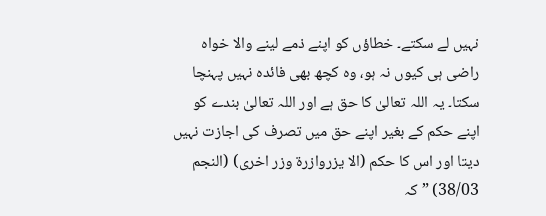نہیں لے سکتے۔ خطاؤں کو اپنے ذمے لینے والا خواہ راضی ہی کیوں نہ ہو، وہ کچھ بھی فائدہ نہیں پہنچا سکتا۔ یہ اللہ تعالیٰ کا حق ہے اور اللہ تعالیٰ بندے کو اپنے حکم کے بغیر اپنے حق میں تصرف کی اجازت نہیں دیتا اور اس کا حکم (الا یزروازرۃ وزر اخری) (النجم 38/03) ” کہ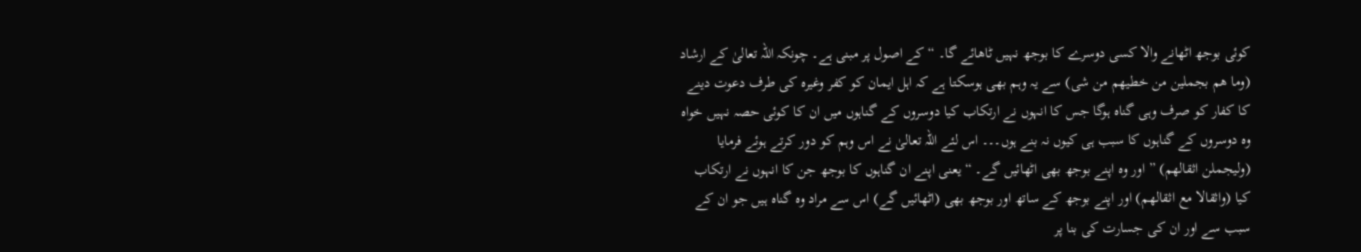کوئی بوجھ اٹھانے والا کسی دوسرے کا بوجھ نہیں ٹاھائے گا۔ “ کے اصول پر مبنی ہے۔ چونکہ اللہ تعالیٰ کے ارشاد (وما ھم بجملین من خطیھم من شی) سے یہ وہم بھی ہوسکتا ہے کہ اہل ایمان کو کفر وغیرہ کی طرف دعوت دینے کا کفار کو صرف وہی گناہ ہوگا جس کا انہوں نے ارتکاب کیا دوسروں کے گناہوں میں ان کا کوئی حصہ نہیں خواہ وہ دوسروں کے گناہوں کا سبب ہی کیوں نہ بنے ہوں۔۔۔ اس لئے اللہ تعالیٰ نے اس وہم کو دور کرتے ہوئے فرمایا (ولیجملن اثقالھم) ” اور وہ اپنے بوجھ بھی اٹھائیں گے۔ “ یعنی اپنے ان گناہوں کا بوجھ جن کا انہوں نے ارتکاب کیا (واثقالا مع اثقالھم) اور اپنے بوجھ کے ساتھ اور بوجھ بھی (اٹھائیں گے) اس سے مراد وہ گناہ ہیں جو ان کے سبب سے اور ان کی جسارت کی بنا پر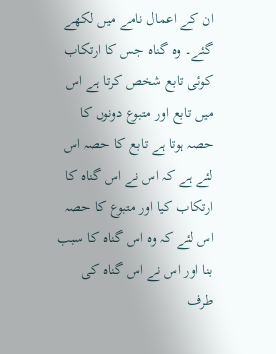ان کے اعمال نامے میں لکھے گئے۔ وہ گناہ جس کا ارتکاب کوئی تابع شخص کرتا ہے اس میں تابع اور متبوع دونوں کا حصہ ہوتا ہے تابع کا حصہ اس لئے ہے کہ اس نے اس گناہ کا ارتکاب کیا اور متبوع کا حصہ اس لئے کہ وہ اس گناہ کا سبب بنا اور اس نے اس گناہ کی طرف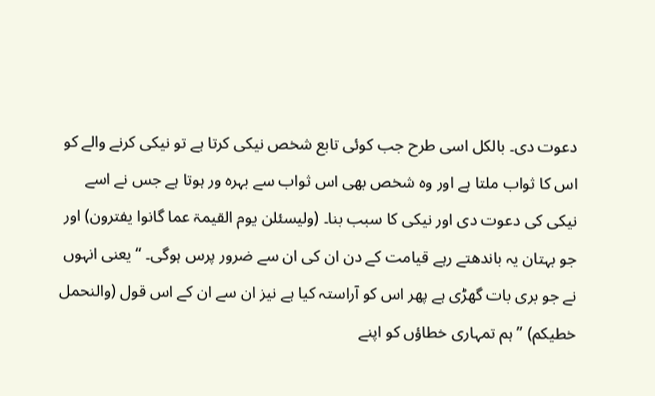دعوت دی۔ بالکل اسی طرح جب کوئی تابع شخص نیکی کرتا ہے تو نیکی کرنے والے کو اس کا ثواب ملتا ہے اور وہ شخص بھی اس ثواب سے بہرہ ور ہوتا ہے جس نے اسے نیکی کی دعوت دی اور نیکی کا سبب بنا۔ (ولیسئلن یوم القیمۃ عما گانوا یفترون) اور جو بہتان یہ باندھتے رہے قیامت کے دن ان کی ان سے ضرور پرس ہوگی۔ “ یعنی انہوں نے جو بری بات گھڑی ہے پھر اس کو آراستہ کیا ہے نیز ان سے ان کے اس قول (والنحمل خطیکم) ” ہم تمہاری خطاؤں کو اپنے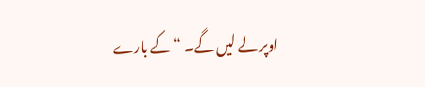اوپر لے لیں گے۔ “ کے بارے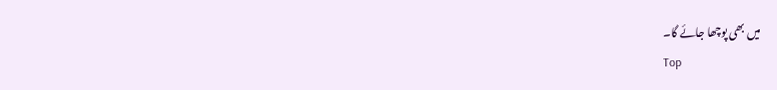میں بھی پوچھا جائے گا۔
Top